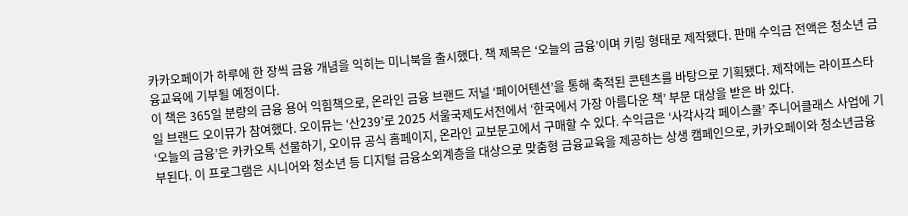카카오페이가 하루에 한 장씩 금융 개념을 익히는 미니북을 출시했다. 책 제목은 ‘오늘의 금융’이며 키링 형태로 제작됐다. 판매 수익금 전액은 청소년 금융교육에 기부될 예정이다.
이 책은 365일 분량의 금융 용어 익힘책으로, 온라인 금융 브랜드 저널 ‘페이어텐션’을 통해 축적된 콘텐츠를 바탕으로 기획됐다. 제작에는 라이프스타일 브랜드 오이뮤가 참여했다. 오이뮤는 ‘산239’로 2025 서울국제도서전에서 ‘한국에서 가장 아름다운 책’ 부문 대상을 받은 바 있다.
‘오늘의 금융’은 카카오톡 선물하기, 오이뮤 공식 홈페이지, 온라인 교보문고에서 구매할 수 있다. 수익금은 ‘사각사각 페이스쿨’ 주니어클래스 사업에 기부된다. 이 프로그램은 시니어와 청소년 등 디지털 금융소외계층을 대상으로 맞춤형 금융교육을 제공하는 상생 캠페인으로, 카카오페이와 청소년금융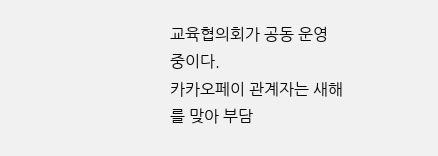교육협의회가 공동 운영 중이다.
카카오페이 관계자는 새해를 맞아 부담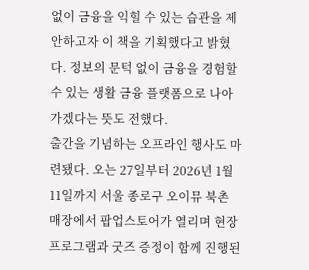없이 금융을 익힐 수 있는 습관을 제안하고자 이 책을 기획했다고 밝혔다. 정보의 문턱 없이 금융을 경험할 수 있는 생활 금융 플랫폼으로 나아가겠다는 뜻도 전했다.
출간을 기념하는 오프라인 행사도 마련됐다. 오는 27일부터 2026년 1월 11일까지 서울 종로구 오이뮤 북촌 매장에서 팝업스토어가 열리며 현장 프로그램과 굿즈 증정이 함께 진행된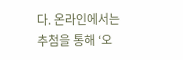다. 온라인에서는 추첨을 통해 ‘오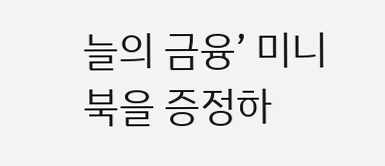늘의 금융’ 미니북을 증정하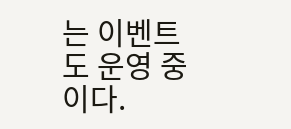는 이벤트도 운영 중이다.